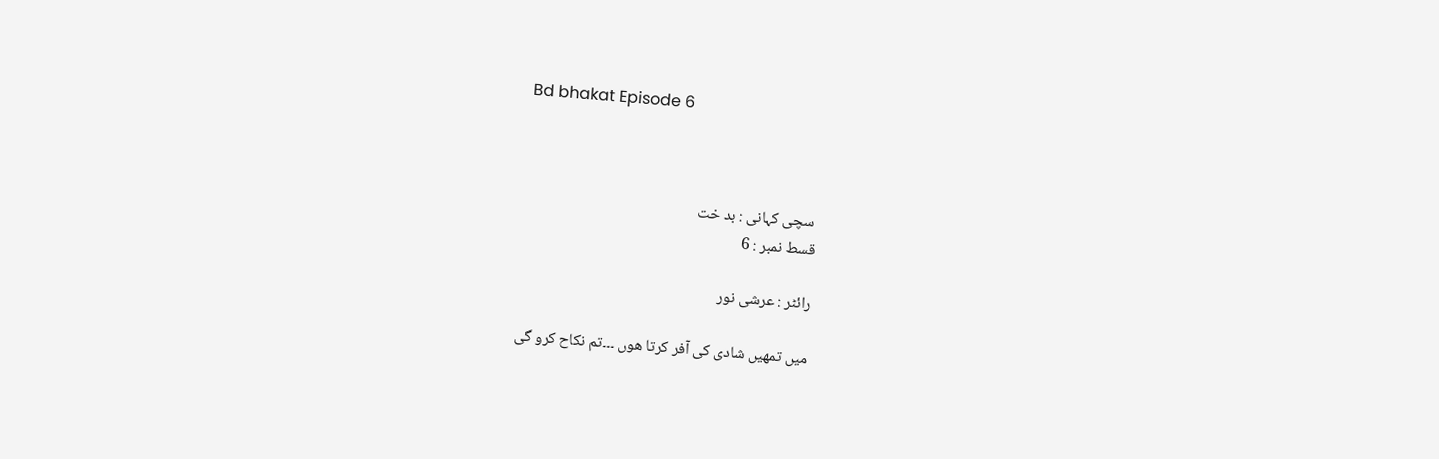Bd bhakat Episode 6



 سچی کہانی : بد خت
قسط نمبر : 6

رائٹر : عرشی نور

میں تمھیں شادی کی آفر کرتا ھوں ۔۔۔تم نکاح کرو گی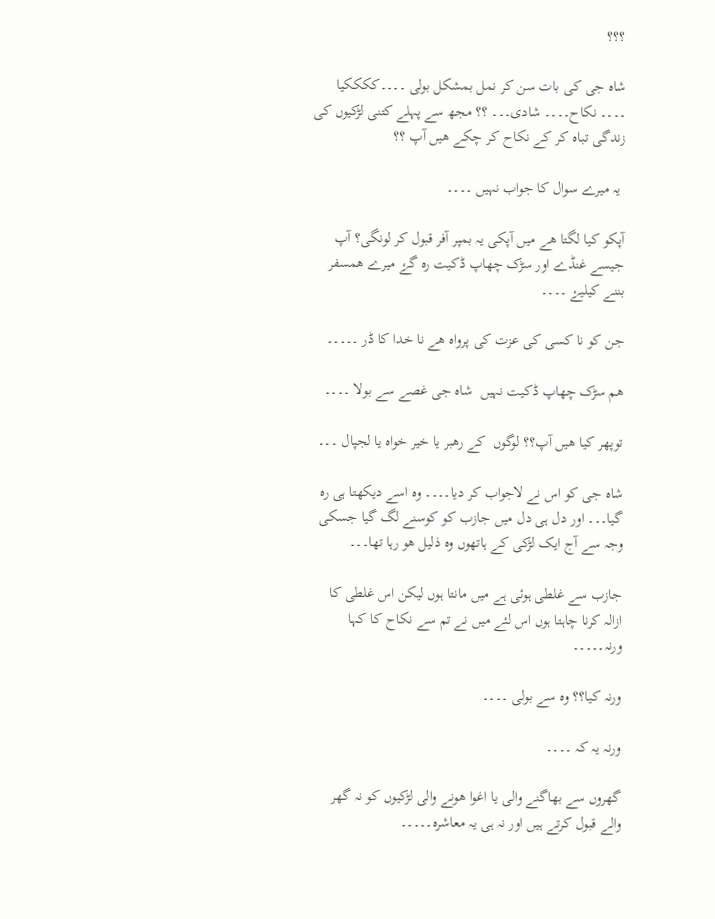؟؟؟

شاہ جی کی بات سن کر نمل بمشکل بولی ۔۔۔۔ککککیا ۔۔۔۔ نکاح۔۔۔۔ شادی۔۔۔ ؟؟ مجھ سے پہلے کتنی لڑکیوں کی زندگی تباہ کر کے نکاح کر چکے ھیں آپ ؟؟

 یہ میرے سوال کا جواب نہيں ۔۔۔۔

آپکو کیا لگتا ھے میں آپکی یہ بمپر آفر قبول کر لونگی؟ آپ جیسے غنڈے اور سڑک چھاپ ڈکیت رہ گۓ میرے ھمسفر بننے کیلیۓ ۔۔۔۔

جن کو نا کسی کی عزت کی پرواہ ھے نا خدا کا ڈر ۔۔۔۔۔

ھم سڑک چھاپ ڈکیت نہيں  شاہ جی غصے سے بولا ۔۔۔۔

توپھر کیا ھیں آپ؟؟ لوگوں  کے رھبر یا خیر خواہ یا لجپال ۔۔۔

شاہ جی کو اس نے لاجواب کر دیا۔۔۔۔ وہ اسے دیکھتا ہی رہ گیا۔۔۔ اور دل ہی دل میں جازب کو کوسنے لگ گیا جسکی وجہ سے آج ایک لڑکی کے ہاتھوں وہ ذلیل ھو رہا تھا۔۔۔

جازب سے غلطی ہوئی ہے میں مانتا ہوں لیکن اس غلطی کا ازالہ کرنا چاہتا ہوں اس لئے میں نے تم سے نکاح کا کہا ورنہ۔۔۔۔۔

ورنہ کیا؟؟ وہ سے بولی ۔۔۔۔

ورنہ یہ کہ ۔۔۔۔

گھروں سے بھاگنے والی یا اغوا ھونے والی لڑکیوں کو نہ گھر والے قبول کرتے ہیں اور نہ ہی یہ معاشرہ۔۔۔۔۔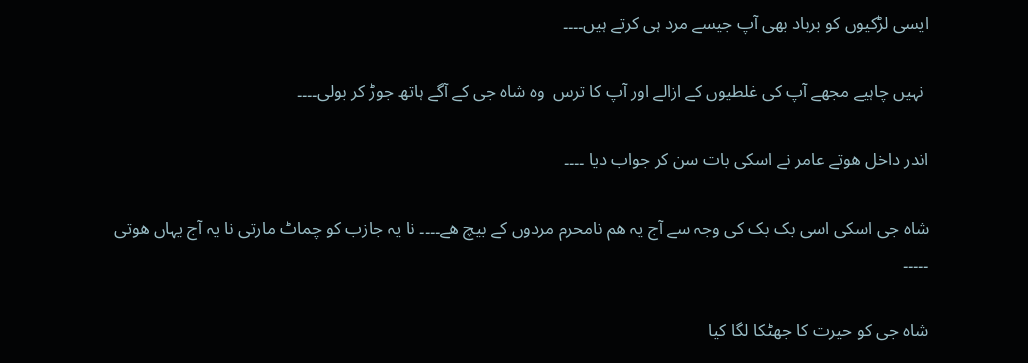ایسی لڑکیوں کو برباد بھی آپ جیسے مرد ہی کرتے ہیں۔۔۔۔

 نہیں چاہیے مجھے آپ کی غلطیوں کے ازالے اور آپ کا ترس  وہ شاہ جی کے آگے ہاتھ جوڑ کر بولی۔۔۔۔

اندر داخل ھوتے عامر نے اسکی بات سن کر جواب دیا ۔۔۔۔

شاہ جی اسکی اسی بک بک کی وجہ سے آج یہ ھم نامحرم مردوں کے بیچ ھے۔۔۔۔ نا یہ جازب کو چماٹ مارتی نا یہ آج یہاں ھوتی ۔۔۔۔۔

شاہ جی کو حیرت کا جھٹکا لگا کیا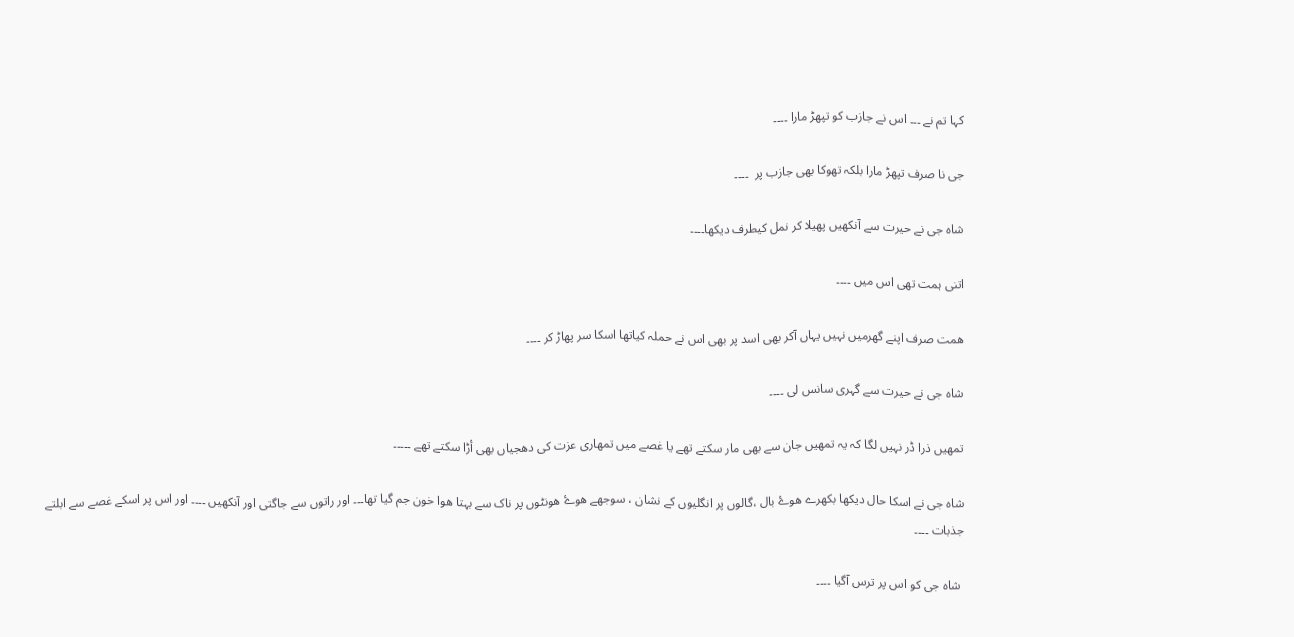کہا تم نے ۔۔۔ اس نے جازب کو تپھڑ مارا ۔۔۔۔

جی نا صرف تپھڑ مارا بلکہ تھوکا بھی جازب پر  ۔۔۔۔

شاہ جی نے حیرت سے آنکھیں پھیلا کر نمل کیطرف دیکھا۔۔۔۔

اتنی ہمت تھی اس میں ۔۔۔۔

ھمت صرف اپنے گھرمیں نہيں یہاں آکر بھی اسد پر بھی اس نے حملہ کیاتھا اسکا سر پھاڑ کر ۔۔۔۔

شاہ جی نے حیرت سے گہری سانس لی ۔۔۔۔

تمھیں ذرا ڈر نہيں لگا کہ یہ تمھیں جان سے بھی مار سکتے تھے یا غصے میں تمھاری عزت کی دھجیاں بھی أڑا سکتے تھے ۔۔۔۔۔

شاہ جی نے اسکا حال دیکھا بکھرے ھوۓ بال ،گالوں پر انگلیوں کے نشان ، سوجھے ھوۓ ھونٹوں پر ناک سے بہتا ھوا خون جم گیا تھا۔۔۔ اور راتوں سے جاگتی اور آنکھیں ۔۔۔۔ اور اس پر اسکے غصے سے ابلتے جذبات ۔۔۔۔

 شاہ جی کو اس پر ترس آگیا ۔۔۔۔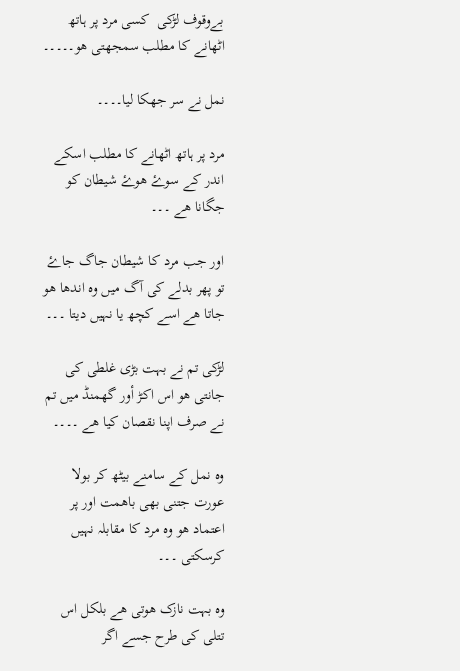بےوقوف لڑکی  کسی مرد پر ہاتھ اٹھانے کا مطلب سمجھتی ھو۔۔۔۔۔

نمل نے سر جھکا لیا۔۔۔۔

مرد پر ہاتھ اٹھانے کا مطلب اسکے اندر کے سوۓ ھوۓ شیطان کو جگانا ھے ۔۔۔

اور جب مرد کا شیطان جاگ جاۓ تو پھر بدلے کی آگ میں وہ اندھا ھو جاتا ھے اسے کچھ یا نہيں دیتا ۔۔۔

لڑکی تم نے بہت بڑی غلطی کی جانتی ھو اس اکڑ أور گھمنڈ میں تم نے صرف اپنا نقصان کیا ھے ۔۔۔۔

وہ نمل کے سامنے بیٹھ کر بولا عورت جتنی بھی باھمت اور پر اعتماد ھو وہ مرد کا مقابلہ نہيں کرسکتی ۔۔۔

وہ بہت نازک ھوتی ھے بلکل اس تتلی کی طرح جسے اگر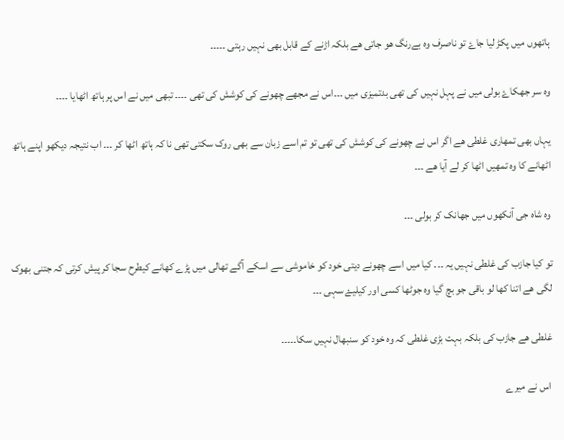ہاتھوں میں پکڑ لیا جاۓ تو ناصرف وہ بےرنگ ھو جاتی ھے بلکہ اڑنے کے قابل بھی نہيں رہتی ۔۔۔۔۔

وہ سر جھکاۓ بولی میں نے پہل نہيں کی تھی بدتمیزی میں ۔۔۔اس نے مجھے چھونے کی کوشش کی تھی ۔۔۔۔ تبھی میں نے اس پر ہاتھ اٹھایا ۔۔۔۔

یہاں بھی تمھاری غلطی ھے اگر اس نے چھونے کی کوشش کی تھی تو تم اسے زبان سے بھی روک سکتی تھی نا کہ ہاتھ اٹھا کر ۔۔۔ اب نتیجہ دیکھو اپنے ہاتھ اٹھانے کا وہ تمھیں اٹھا کر لے آیا ھے ۔۔۔

وہ شاہ جی آنکهوں میں جھانک کر بولی ۔۔۔

تو کیا جازب کی غلطی نہيں یہ ۔۔۔ کیا میں اسے چھونے دیتی خود کو خاموشی سے اسکے آگے تھالی میں پڑے کھانے کیطرح سجا کر پیش کرتی کہ جتنی بھوک لگی ھے اتنا کھا لو باقی جو بچ گیا وہ جوٹھا کسی اور کیلیۓ سہی ۔۔۔

غلطی ھے جازب کی بلکہ بہت بڑی غلطی کہ وہ خود کو سنبھال نہيں سکا۔۔۔۔۔

 اس نے میرے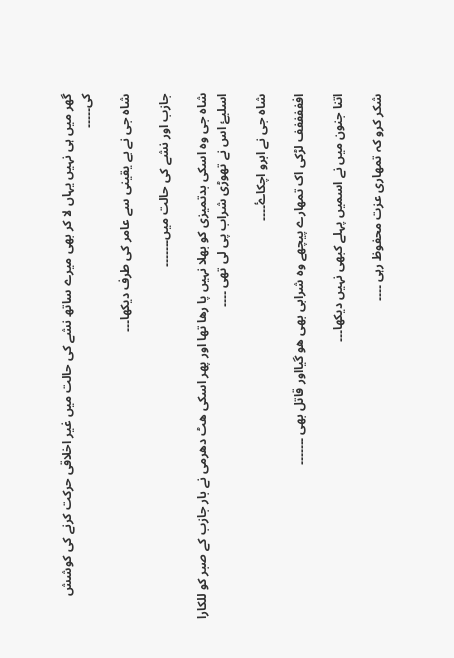گھر میں ہی نہیں یہاں لا کر بھی میرے ساتھ نشے کی حالت میں غیر اخلاقی حرکت کرنے کی کوشش کی۔۔۔۔۔

شاہ جی نے بے یقینی سے عامر کی طرف دیکھا۔۔۔

جازب اور نشے کی حالت میں۔۔۔۔۔۔۔

شاہ جی وہ اسکی بدتمیزی کو بھلا نہيں پا رھا تھا اور پھر اسکی ھٹ دھرمی نے بار جازب کے صبر کو للکارا اسلیۓ اس نے تھوڑی شراب پی لی تھی ۔۔۔۔

شاہ جی نے ابرو اچکاۓ۔۔۔۔

افففففف لڑکی اک تمھارے پیچھے وہ شرابی بھی ھو گیااور قاتل بھی ۔۔۔۔۔۔۔

اتنا جنون میں نے اسمیں پہلے کبھی نہيں دیکھا۔۔۔

شکر کرو کہ تمھاری عزت محفوظ رہی ۔۔۔۔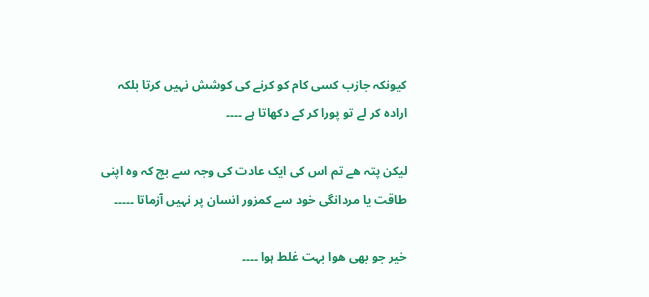کیونکہ جازب کسی کام کو کرنے کی کوشش نہیں کرتا بلکہ ارادہ کر لے تو پورا کر کے دکھاتا ہے ۔۔۔۔

لیکن پتہ ھے تم اس کی ایک عادت کی وجہ سے بچ کہ وہ اپنی طاقت یا مردانگی خود سے کمزور انسان پر نہيں آزماتا ۔۔۔۔۔

خیر جو بھی ھوا بہت غلط ہوا ۔۔۔۔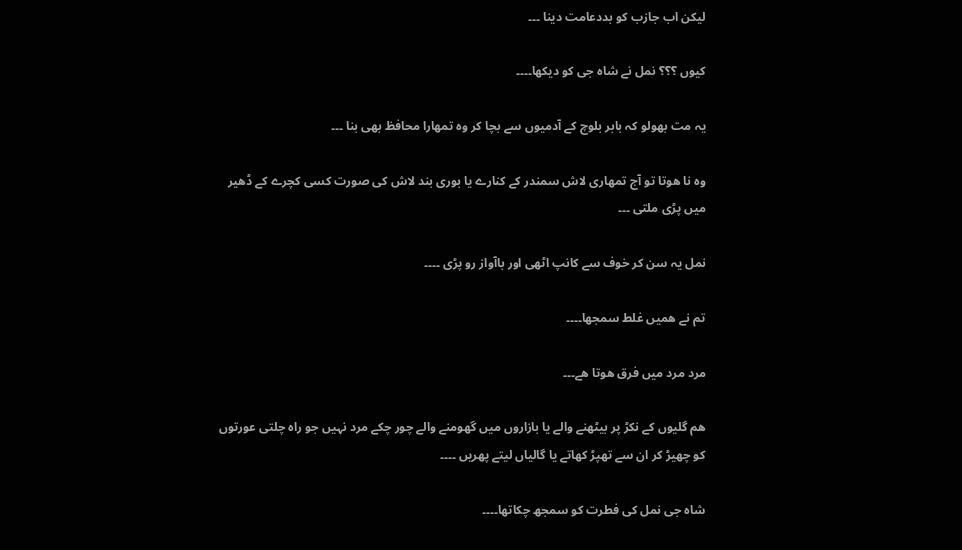لیکن اب جازب کو بددعامت دینا ۔۔۔

کیوں ؟؟؟ نمل نے شاہ جی کو دیکھا۔۔۔۔

یہ مت بھولو کہ بابر بلوچ کے آدمیوں سے بچا کر وہ تمھارا محافظ بھی بنا ۔۔۔

وہ نا ھوتا تو آج تمھاری لاش سمندر کے کنارے یا بوری بند لاش کی صورت کسی کچرے کے ڈھیر میں پڑی ملتی ۔۔۔

نمل یہ سن کر خوف سے کانپ اٹھی اور باآواز رو پڑی ۔۔۔۔

تم نے ھمیں غلط سمجھا۔۔۔۔

مرد مرد میں فرق ھوتا ھے۔۔۔

ھم گلیوں کے نکڑ پر بیٹھنے والے یا بازاروں میں گھومنے والے چور چکے مرد نہيں جو راہ چلتی عورتوں کو چھیڑ کر ان سے تھپڑ کھاتے یا گالیاں لیتے پھریں ۔۔۔۔

شاہ جی نمل کی فطرت کو سمجھ چکاتھا۔۔۔۔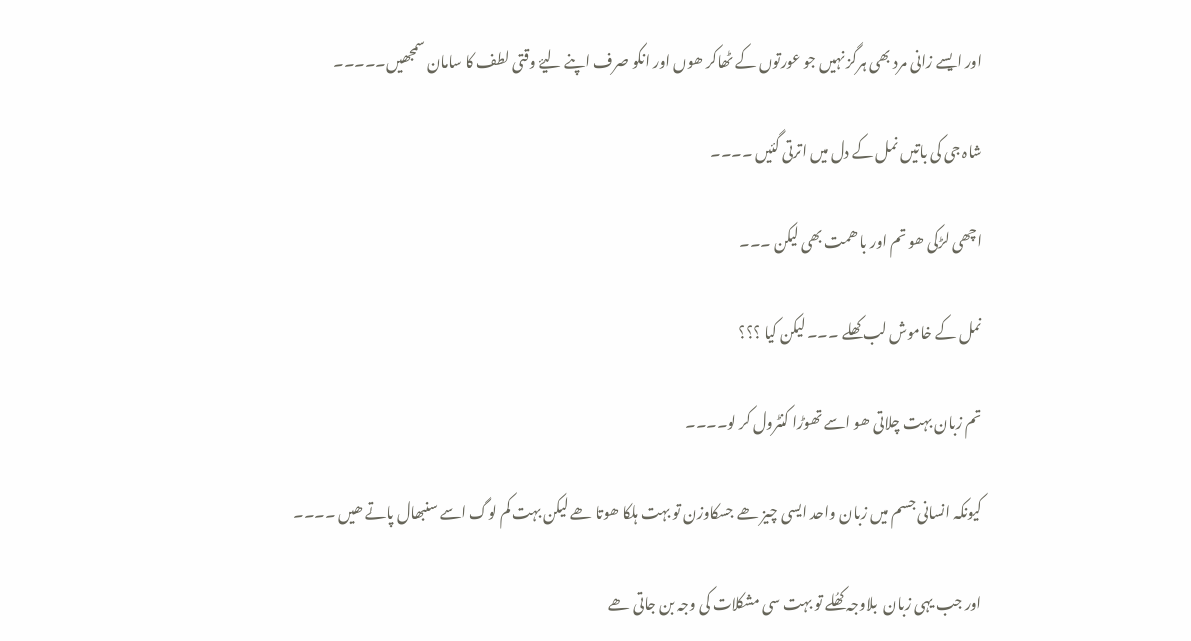اور ایسے زانی مرد بھی ہرگز نہيں جو عورتوں کے ٹھاکر ھوں اور انکو صرف اپنے لیۓ وقتی لطف کا سامان سمجھیں۔۔۔۔۔

شاہ جی کی باتیں نمل کے دل میں اترتی گئیں ۔۔۔۔

اچھی لڑکی ھو تم اور با ھمت بھی لیکن ۔۔۔

نمل کے خاموش لب کھلے ۔۔۔ لیکن کیا ؟؟؟

تم زبان بہت چلاتی ھو اسے تھوڑا کنٹرول کر لو۔۔۔۔

کیونکہ انسانی جسم میں زبان واحد ایسی چیز ھے جسکاوزن تو بہت ہلکا ھوتا ھے لیکن بہت کم لوگ اسے سنبھال پاتے ھیں ۔۔۔۔

اور جب یہی زبان  بلاوجہ کھُلے تو بہت سی مشکلات کی وجہ بن جاتی ھے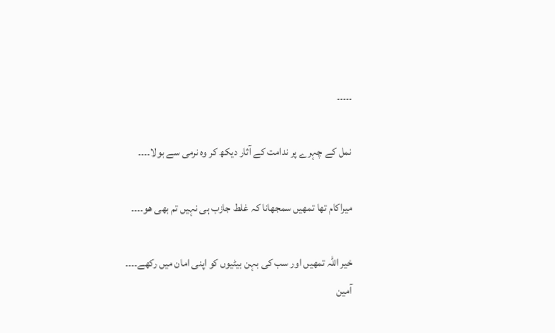۔۔۔۔۔

نمل کے چہرے پر ندامت کے آثار دیکھ کر وہ نرمی سے بولا۔۔۔۔

میراکام تھا تمھیں سمجھانا کہ غلط جازب ہی نہيں تم بھی ھو۔۔۔۔

خیر اللہ تمھیں اور سب کی بہن بیٹیوں کو اپنی امان میں رکھے۔۔۔۔ آمین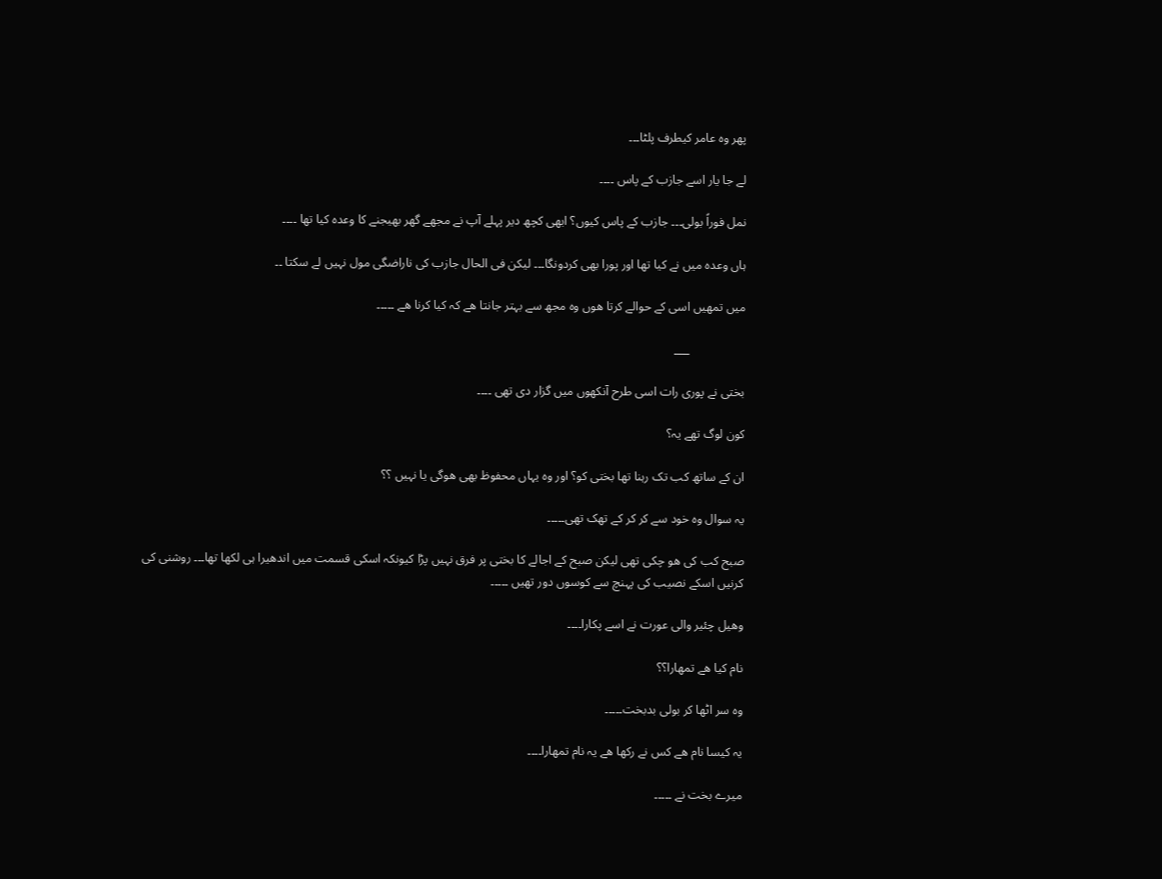پھر وہ عامر کیطرف پلٹا۔۔۔

لے جا یار اسے جازب کے پاس ۔۔۔۔

نمل فوراً بولی۔۔۔ جازب کے پاس کیوں؟ ابھی کچھ دیر پہلے آپ نے مجھے گھر بھیجنے کا وعدہ کیا تھا ۔۔۔۔

ہاں وعدہ میں نے کیا تھا اور پورا بھی کردونگا۔۔۔ لیکن فی الحال جازب کی ناراضگی مول نہيں لے سکتا ۔۔

میں تمھیں اسی کے حوالے کرتا ھوں وہ مجھ سے بہتر جانتا ھے کہ کیا کرنا ھے ۔۔۔۔۔

                  ___

بختی نے پوری رات اسی طرح آنکھوں میں گزار دی تھی ۔۔۔۔

کون لوگ تھے یہ؟

ان کے ساتھ کب تک رہنا تھا بختی کو؟ اور وہ یہاں محفوظ بھی ھوگی یا نہيں ؟؟

یہ سوال وہ خود سے کر کر کے تھک تھی۔۔۔۔۔

صبح کب کی ھو چکی تھی لیکن صبح کے اجالے کا بختی پر فرق نہيں پڑا کیونکہ اسکی قسمت میں اندھیرا ہی لکھا تھا۔۔۔ روشنی کی کرنیں اسکے نصیب کی پہنچ سے کوسوں دور تھیں ۔۔۔۔۔

وھیل چئیر والی عورت نے اسے پکارا۔۔۔۔

نام کیا ھے تمھارا؟؟

وہ سر اٹھا کر بولی بدبخت۔۔۔۔۔

یہ کیسا نام ھے کس نے رکھا ھے یہ نام تمھارا۔۔۔۔

میرے بخت نے ۔۔۔۔۔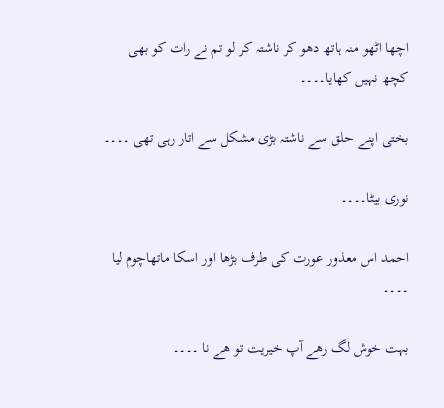اچھا اٹھو منہ ہاتھ دھو کر ناشتہ کر لو تم نے رات کو بھی کچھ نہيں کھایا۔۔۔۔

بختی اپنے حلق سے ناشتہ بڑی مشکل سے اتار رہی تھی ۔۔۔۔

نوری بیٹا۔۔۔۔

احمد اس معذور عورت کی طرف بڑھا اور اسکا ماتھاچوم لیا ۔۔۔۔

بہت خوش لگ رھے آپ خیریت تو ھے نا ۔۔۔۔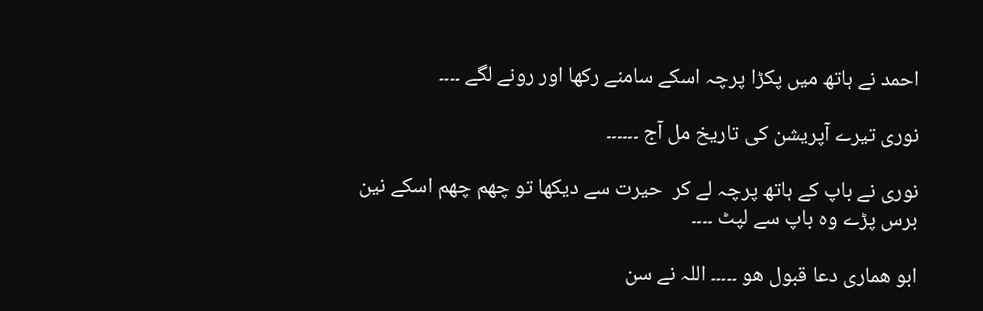احمد نے ہاتھ میں پکڑا پرچہ اسکے سامنے رکھا اور رونے لگے ۔۔۔۔

نوری تیرے آپریشن کی تاریخ مل آج ۔۔۔۔۔۔

نوری نے باپ کے ہاتھ پرچہ لے کر  حیرت سے دیکھا تو چھم چھم اسکے نین برس پڑے وہ باپ سے لپٹ ۔۔۔۔

ابو ھماری دعا قبول ھو ۔۔۔۔۔ اللہ نے سن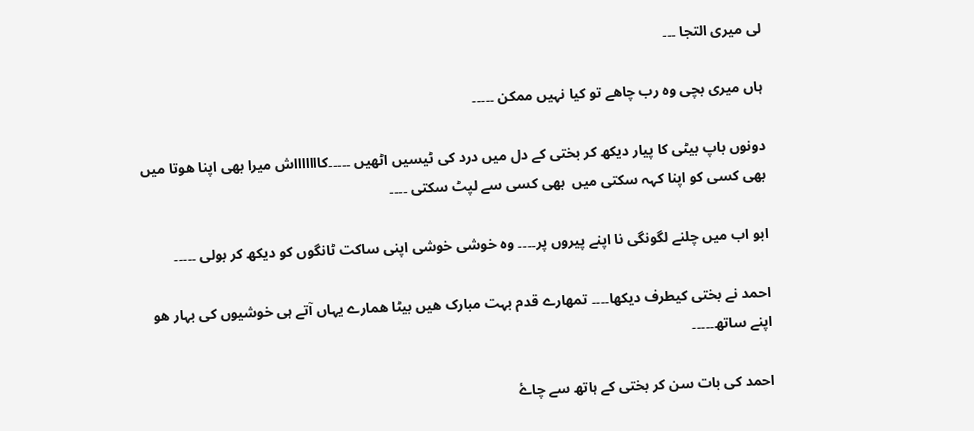لی میری التجا ۔۔۔

ہاں میری بچی وہ رب چاھے تو کیا نہيں ممکن ۔۔۔۔۔

دونوں باپ بیٹی کا پیار دیکھ کر بختی کے دل میں درد کی ٹیسیں اٹھیں ۔۔۔۔۔کاااااااش میرا بھی اپنا ھوتا میں بھی کسی کو اپنا کہہ سکتی میں  بھی کسی سے لپٹ سکتی ۔۔۔۔

ابو اب میں چلنے لگونگی نا اپنے پیروں پر۔۔۔۔ وہ خوشی خوشی اپنی ساکت ٹانگوں کو دیکھ کر بولی ۔۔۔۔۔

احمد نے بختی کیطرف دیکھا۔۔۔۔ تمھارے قدم بہت مبارک ھیں بیٹا ھمارے یہاں آتے ہی خوشیوں کی بہار ھو اپنے ساتھ۔۔۔۔۔

احمد کی بات سن کر بختی کے ہاتھ سے چاۓ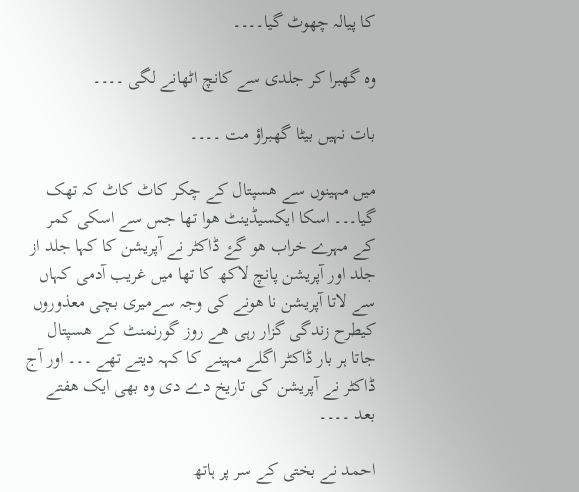کا پیالہ چھوٹ گیا۔۔۔۔

وہ گھبرا کر جلدی سے کانچ اٹھانے لگی ۔۔۔۔

بات نہيں بیٹا گھبراؤ مت ۔۔۔۔

میں مہینوں سے ھسپتال کے چکر کاٹ کاٹ کہ تھک گیا۔۔۔ اسکا ایکسیڈینٹ ھوا تھا جس سے اسکی کمر کے مہرے خراب ھو گۓ ڈاکٹر نے آپریشن کا کہا جلد از جلد اور آپریشن پانچ لاکھ کا تھا میں غریب آدمی کہاں سے لاتا آپریشن نا ھونے کی وجہ سےمیری بچی معذوروں کیطرح زندگی گزار رہی ھے روز گورنمنٹ کے ھسپتال جاتا ہر بار ڈاکٹر اگلے مہینے کا کہہ دیتے تھے ۔۔۔ اور آج ڈاکٹر نے آپریشن کی تاریخ دے دی وہ بھی ایک ھفتے بعد ۔۔۔۔

احمد نے بختی کے سر پر ہاتھ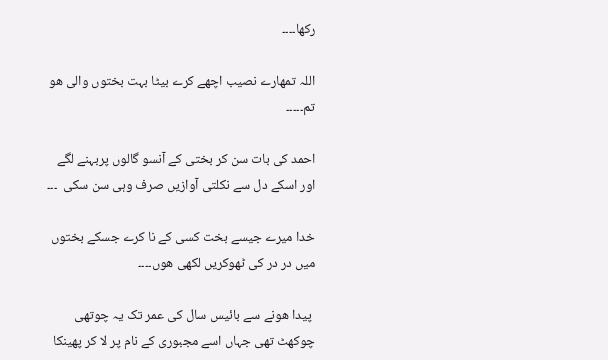رکھا۔۔۔۔

اللہ تمھارے نصیب اچھے کرے بیٹا بہت بختوں والی ھو تم۔۔۔۔۔

احمد کی بات سن کر بختی کے آنسو گالوں پربہنے لگے اور اسکے دل سے نکلتی آوازیں صرف وہی سن سکی  ۔۔۔

خدا میرے جیسے بخت کسی کے نا کرے جسکے بختوں میں در در کی ٹھوکریں لکھی ھوں۔۔۔۔

 پیدا ھونے سے بائیس سال کی عمر تک یہ چوتھی چوکھٹ تھی جہاں اسے مجبوری کے نام پر لا کر پھینکا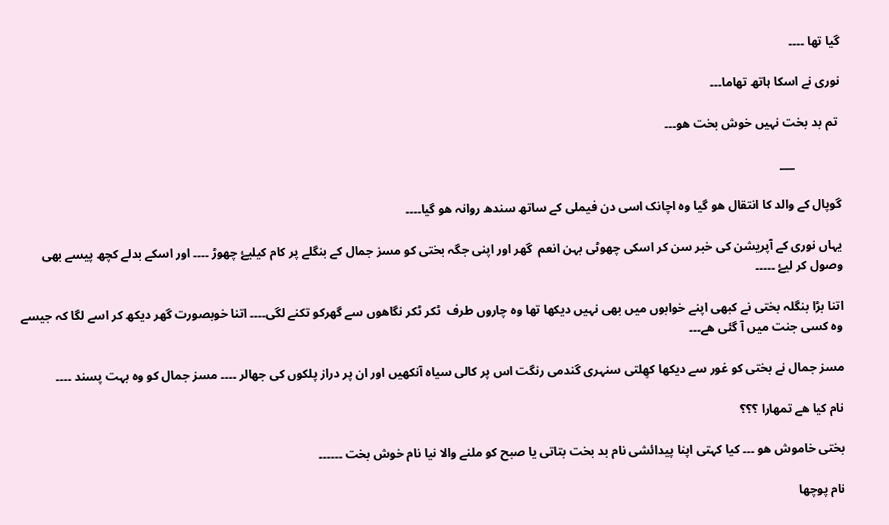گیا تھا ۔۔۔۔

نوری نے اسکا ہاتھ تھاما۔۔۔

 تم بد بخت نہيں خوش بخت ھو۔۔۔

               ___

گوپال کے والد کا انتقال ھو گیا وہ اچانک اسی دن فیملی کے ساتھ سندھ روانہ ھو گیا۔۔۔۔

یہاں نوری کے آپریشن کی خبر سن کر اسکی چھوٹی بہن انعم  گھر اور اپنی جگہ بختی کو مسز جمال کے بنگلے پر کام کیلیۓ چھوڑ ۔۔۔۔ اور اسکے بدلے کچھ پیسے بھی وصول کر لیۓ ۔۔۔۔۔

اتنا بڑا بنگلہ بختی نے کبھی اپنے خوابوں میں بھی نہیں دیکھا تھا وہ چاروں طرف  ٹکر ٹکر نگاھوں سے گھرکو تکنے لگی۔۔۔۔ اتنا خوبصورت گھر دیکھ کر اسے لگا کہ جیسے وہ کسی جنت میں آ گئی ھے۔۔۔

مسز جمال نے بختی کو غور سے دیکھا کھِلتی سنہری گندمی رنگت اس پر کالی سیاہ آنکھیں اور ان پر دراز پلکوں کی جھالر ۔۔۔۔ مسز جمال کو وہ بہت پسند ۔۔۔۔

نام کیا ھے تمھارا ؟؟؟

بختی خاموش ھو ۔۔۔ کیا کہتی اپنا پیدائشی نام بد بخت بتاتی یا صبح کو ملنے والا نیا نام خوش بخت ۔۔۔۔۔۔

نام پوچھا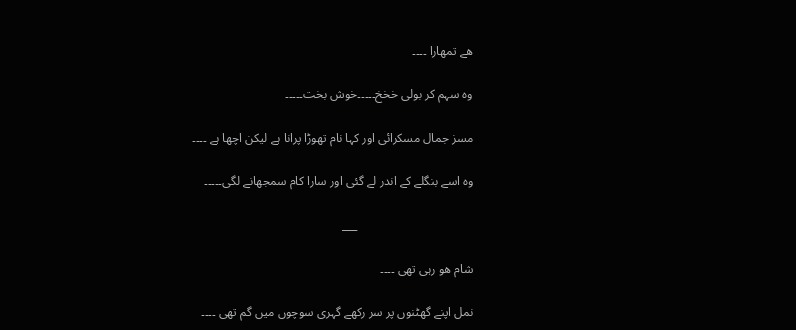ھے تمھارا ۔۔۔۔

وہ سہم کر بولی خخخ۔۔۔۔۔خوش بخت۔۔۔۔۔

مسز جمال مسکرائی اور کہا نام تھوڑا پرانا ہے لیکن اچھا ہے ۔۔۔۔

وہ اسے بنگلے کے اندر لے گئی اور سارا کام سمجھانے لگی۔۔۔۔۔

                                     ___

شام ھو رہی تھی ۔۔۔۔

نمل اپنے گھٹنوں پر سر رکھے گہری سوچوں میں گم تھی ۔۔۔۔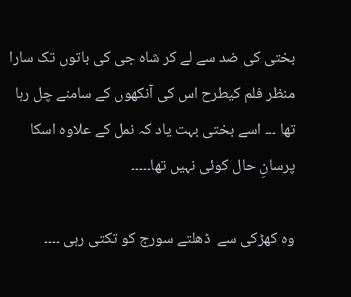بختی کی ضد سے لے کر شاہ جی کی باتوں تک سارا منظر فلم کیطرح اس کی آنکھوں کے سامنے چل رہا تھا ۔۔۔ اسے بختی بہت یاد کہ نمل کے علاوہ اسکا پرسانِ حال کوئی نہیں تھا۔۔۔۔۔

وہ کھڑکی سے  ڈھلتے سورج کو تکتی رہی ۔۔۔۔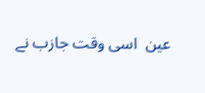عین  اسی وقت جازب نے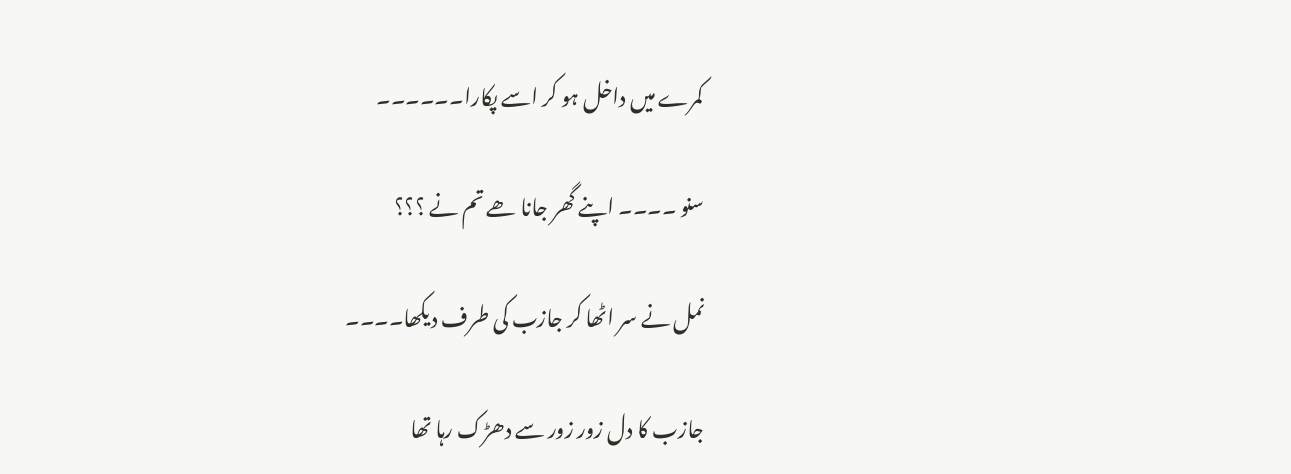کمرے میں داخل ہو کر اسے پکارا۔۔۔۔۔۔

سنو ۔۔۔۔ اپنے گھر جانا ھے تم نے ؟؟؟

نمل نے سر اٹھا کر جازب کی طرف دیکھا۔۔۔۔

جازب کا دل زور زور سے دھڑک رہا تھا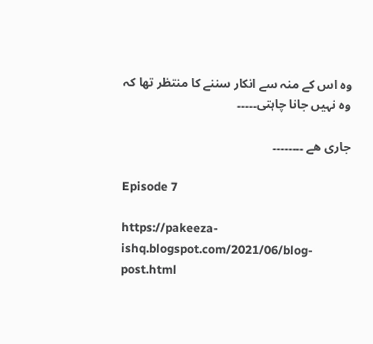وہ اس کے منہ سے انکار سننے کا منتظر تھا کہ وہ نہیں جانا چاہتی۔۔۔۔۔

جاری ھے ۔۔۔۔۔۔۔۔

Episode 7

https://pakeeza-ishq.blogspot.com/2021/06/blog-post.html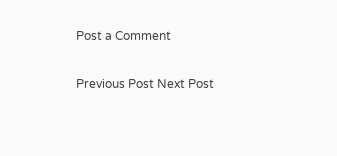Post a Comment

Previous Post Next Post